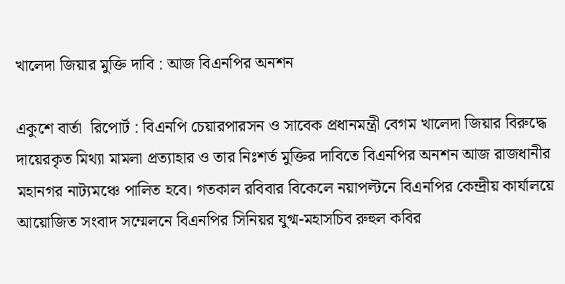খালেদা জিয়ার মুক্তি দাবি : আজ বিএনপির অনশন

একুশে বার্তা  রিপোর্ট : বিএনপি চেয়ারপারসন ও সাবেক প্রধানমন্ত্রী বেগম খালেদা জিয়ার বিরুদ্ধে দায়েরকৃত মিথ্যা মামলা প্রত্যাহার ও তার নিঃশর্ত মুক্তির দাবিতে বিএনপির অনশন আজ রাজধানীর মহানগর নাট্যমঞ্চে পালিত হবে। গতকাল রবিবার বিকেলে নয়াপল্টনে বিএনপির কেন্দ্রীয় কার্যালয়ে আয়োজিত সংবাদ সম্মেলনে বিএনপির সিনিয়র যুগ্ম-মহাসচিব রুহুল কবির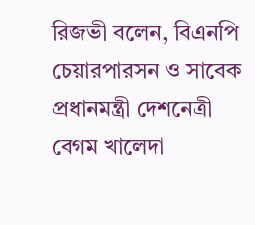রিজভী বলেন, বিএনপি চেয়ারপারসন ও সাবেক প্রধানমন্ত্রী দেশনেত্রী বেগম খালেদা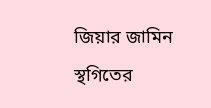জিয়ার জামিন স্থগিতের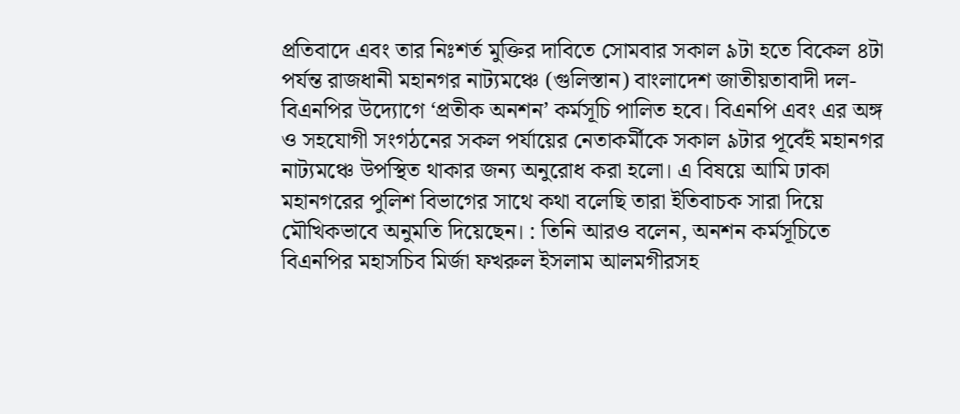প্রতিবাদে এবং তার নিঃশর্ত মুক্তির দাবিতে সোমবার সকাল ৯টা হতে বিকেল ৪টা পর্যন্ত রাজধানী মহানগর নাট্যমঞ্চে (গুলিস্তান) বাংলাদেশ জাতীয়তাবাদী দল-বিএনপির উদ্যোগে ‘প্রতীক অনশন’ কর্মসূচি পালিত হবে। বিএনপি এবং এর অঙ্গ ও সহযোগী সংগঠনের সকল পর্যায়ের নেতাকর্মীকে সকাল ৯টার পূর্বেই মহানগর নাট্যমঞ্চে উপস্থিত থাকার জন্য অনুরোধ করা হলো। এ বিষয়ে আমি ঢাকা মহানগরের পুলিশ বিভাগের সাথে কথা বলেছি তারা ইতিবাচক সারা দিয়ে মৌখিকভাবে অনুমতি দিয়েছেন। : তিনি আরও বলেন, অনশন কর্মসূচিতে বিএনপির মহাসচিব মির্জা ফখরুল ইসলাম আলমগীরসহ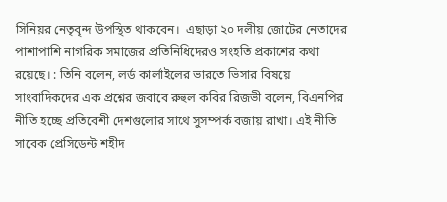সিনিয়র নেতৃবৃন্দ উপস্থিত থাকবেন।  এছাড়া ২০ দলীয় জোটের নেতাদের পাশাপাশি নাগরিক সমাজের প্রতিনিধিদেরও সংহতি প্রকাশের কথা রয়েছে। : তিনি বলেন, লর্ড কার্লাইলের ভারতে ভিসার বিষয়ে সাংবাদিকদের এক প্রশ্নের জবাবে রুহুল কবির রিজভী বলেন, বিএনপির নীতি হচ্ছে প্রতিবেশী দেশগুলোর সাথে সুসম্পর্ক বজায় রাখা। এই নীতি সাবেক প্রেসিডেন্ট শহীদ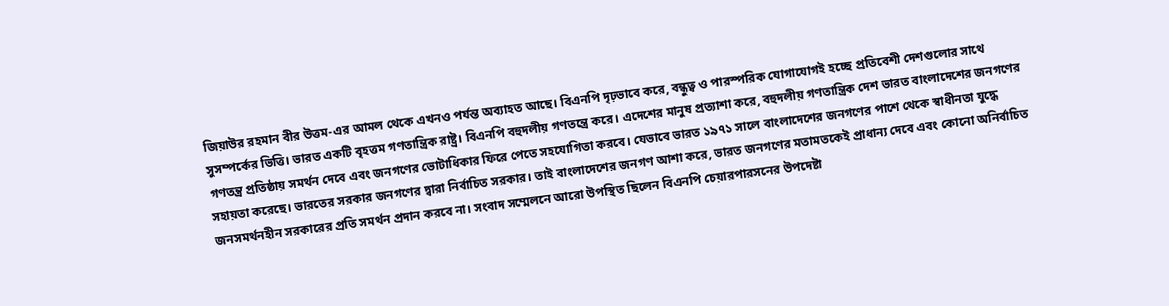জিয়াউর রহমান বীর উত্তম-এর আমল থেকে এখনও পর্যন্ত অব্যাহত আছে। বিএনপি দৃঢ়ভাবে করে, বন্ধুত্ব ও পারস্পরিক যোগাযোগই হচ্ছে প্রতিবেশী দেশগুলোর সাথে সুসম্পর্কের ভিত্তি। ভারত একটি বৃহত্তম গণতান্ত্রিক রাষ্ট্র। বিএনপি বহুদলীয় গণতন্ত্রে করে। এদেশের মানুষ প্রত্যাশা করে, বহুদলীয় গণতান্ত্রিক দেশ ভারত বাংলাদেশের জনগণের গণতন্ত্র প্রতিষ্ঠায় সমর্থন দেবে এবং জনগণের ভোটাধিকার ফিরে পেতে সহযোগিতা করবে। যেভাবে ভারত ১৯৭১ সালে বাংলাদেশের জনগণের পাশে থেকে স্বাধীনতা যুদ্ধে সহায়তা করেছে। ভারতের সরকার জনগণের দ্বারা নির্বাচিত সরকার। তাই বাংলাদেশের জনগণ আশা করে, ভারত জনগণের মতামতকেই প্রাধান্য দেবে এবং কোনো অনির্বাচিত জনসমর্থনহীন সরকারের প্রতি সমর্থন প্রদান করবে না। সংবাদ সম্মেলনে আরো উপস্থিত ছিলেন বিএনপি চেয়ারপারসনের উপদেষ্টা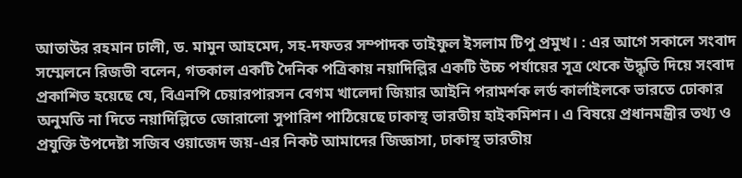আতাউর রহমান ঢালী, ড. মামুন আহমেদ, সহ-দফতর সম্পাদক তাইফুল ইসলাম টিপু প্রমুখ। : এর আগে সকালে সংবাদ সম্মেলনে রিজভী বলেন, গতকাল একটি দৈনিক পত্রিকায় নয়াদিল্লির একটি উচ্চ পর্যায়ের সূত্র থেকে উদ্ধৃতি দিয়ে সংবাদ প্রকাশিত হয়েছে যে, বিএনপি চেয়ারপারসন বেগম খালেদা জিয়ার আইনি পরামর্শক লর্ড কার্লাইলকে ভারতে ঢোকার অনুমতি না দিতে নয়াদিল্লিতে জোরালো সুপারিশ পাঠিয়েছে ঢাকাস্থ ভারতীয় হাইকমিশন। এ বিষয়ে প্রধানমন্ত্রীর তথ্য ও প্রযুক্তি উপদেষ্টা সজিব ওয়াজেদ জয়-এর নিকট আমাদের জিজ্ঞাসা, ঢাকাস্থ ভারতীয়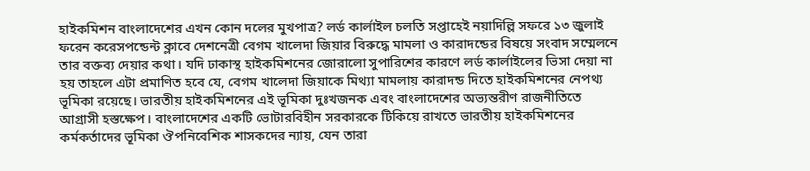হাইকমিশন বাংলাদেশের এখন কোন দলের মুখপাত্র? লর্ড কার্লাইল চলতি সপ্তাহেই নয়াদিল্লি সফরে ১৩ জুলাই ফরেন করেসপন্ডেন্ট ক্লাবে দেশনেত্রী বেগম খালেদা জিয়ার বিরুদ্ধে মামলা ও কারাদন্ডের বিষয়ে সংবাদ সম্মেলনে তার বক্তব্য দেয়ার কথা। যদি ঢাকাস্থ হাইকমিশনের জোরালো সুপারিশের কারণে লর্ড কার্লাইলের ভিসা দেয়া না হয় তাহলে এটা প্রমাণিত হবে যে, বেগম খালেদা জিয়াকে মিথ্যা মামলায় কারাদন্ড দিতে হাইকমিশনের নেপথ্য ভূমিকা রয়েছে। ভারতীয় হাইকমিশনের এই ভূমিকা দুঃখজনক এবং বাংলাদেশের অভ্যন্তরীণ রাজনীতিতে আগ্রাসী হস্তক্ষেপ। বাংলাদেশের একটি ভোটারবিহীন সরকারকে টিকিয়ে রাখতে ভারতীয় হাইকমিশনের কর্মকর্তাদের ভূমিকা ঔপনিবেশিক শাসকদের ন্যায়, যেন তারা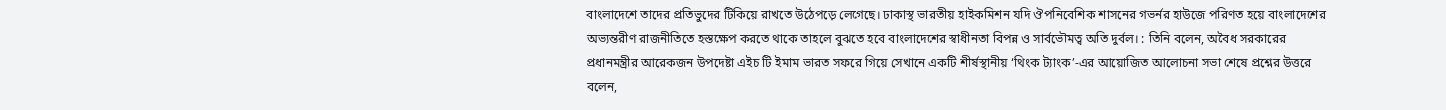বাংলাদেশে তাদের প্রতিভুদের টিকিয়ে রাখতে উঠেপড়ে লেগেছে। ঢাকাস্থ ভারতীয় হাইকমিশন যদি ঔপনিবেশিক শাসনের গভর্নর হাউজে পরিণত হয়ে বাংলাদেশের অভ্যন্তরীণ রাজনীতিতে হস্তক্ষেপ করতে থাকে তাহলে বুঝতে হবে বাংলাদেশের স্বাধীনতা বিপন্ন ও সার্বভৌমত্ব অতি দুর্বল। : তিনি বলেন, অবৈধ সরকারের প্রধানমন্ত্রীর আরেকজন উপদেষ্টা এইচ টি ইমাম ভারত সফরে গিয়ে সেখানে একটি শীর্ষস্থানীয় ‘থিংক ট্যাংক’-এর আয়োজিত আলোচনা সভা শেষে প্রশ্নের উত্তরে বলেন,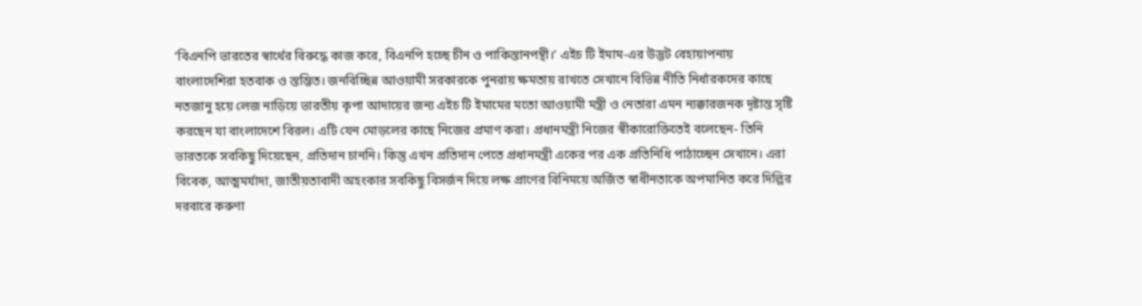‘বিএনপি ভারতের স্বার্থের বিরুদ্ধে কাজ করে, বিএনপি হচ্ছে চীন ও পাকিস্তানপন্থী।’ এইচ টি ইমাম-এর উদ্ভট বেহায়াপনায় বাংলাদেশিরা হতবাক ও স্তম্ভিত। জনবিচ্ছিন্ন আওয়ামী সরকারকে পুনরায় ক্ষমতায় রাখতে সেখানে বিভিন্ন নীতি নির্ধারকদের কাছে নতজানু হয়ে লেজ নাড়িয়ে ভারতীয় কৃপা আদায়ের জন্য এইচ টি ইমামের মতো আওয়ামী মন্ত্রী ও নেতারা এমন ন্যক্কারজনক দৃষ্টান্ত সৃষ্টি করছেন যা বাংলাদেশে বিরল। এটি যেন মোড়লের কাছে নিজের প্রমাণ করা। প্রধানমন্ত্রী নিজের স্বীকারোক্তিতেই বলেছেন- তিনি ভারতকে সবকিছু দিয়েছেন, প্রতিদান চাননি। কিন্তু এখন প্রতিদান পেতে প্রধানমন্ত্রী একের পর এক প্রতিনিধি পাঠাচ্ছেন সেখানে। এরা বিবেক, আত্মমর্যাদা, জাতীয়তাবাদী অহংকার সবকিছু বিসর্জন দিয়ে লক্ষ প্রাণের বিনিময়ে অর্জিত স্বাধীনতাকে অপমানিত করে দিল্লির দরবারে করুণা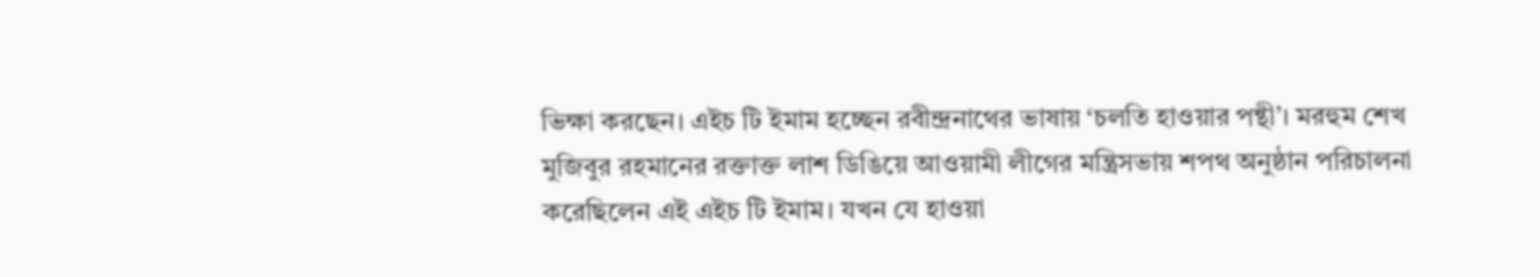ভিক্ষা করছেন। এইচ টি ইমাম হচ্ছেন রবীন্দ্রনাথের ভাষায় ‘চলতি হাওয়ার পন্থী’। মরহুম শেখ মুজিবুর রহমানের রক্তাক্ত লাশ ডিঙিয়ে আওয়ামী লীগের মন্ত্রিসভায় শপথ অনুষ্ঠান পরিচালনা করেছিলেন এই এইচ টি ইমাম। যখন যে হাওয়া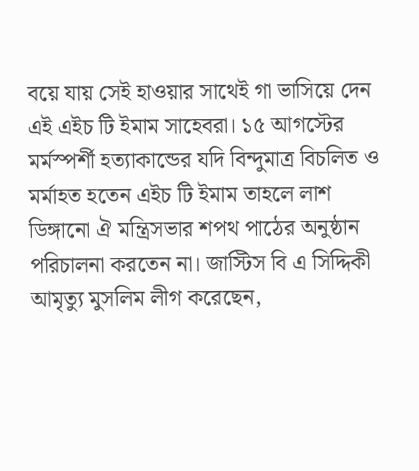বয়ে যায় সেই হাওয়ার সাথেই গা ভাসিয়ে দেন এই এইচ টি ইমাম সাহেবরা। ১৫ আগস্টের মর্মস্পর্শী হত্যাকান্ডের যদি বিন্দুমাত্র বিচলিত ও মর্মাহত হতেন এইচ টি ইমাম তাহলে লাশ ডিঙ্গানো ঐ মন্ত্রিসভার শপথ পাঠের অনুষ্ঠান পরিচালনা করতেন না। জাস্টিস বি এ সিদ্দিকী আমৃত্যু মুসলিম লীগ করেছেন,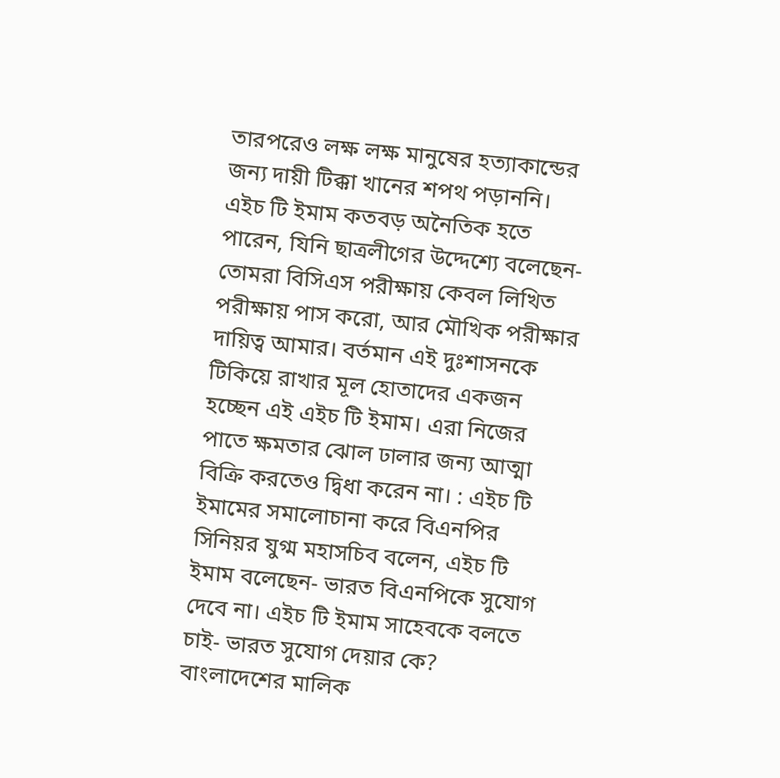তারপরেও লক্ষ লক্ষ মানুষের হত্যাকান্ডের জন্য দায়ী টিক্কা খানের শপথ পড়াননি। এইচ টি ইমাম কতবড় অনৈতিক হতে পারেন, যিনি ছাত্রলীগের উদ্দেশ্যে বলেছেন- তোমরা বিসিএস পরীক্ষায় কেবল লিখিত পরীক্ষায় পাস করো, আর মৌখিক পরীক্ষার দায়িত্ব আমার। বর্তমান এই দুঃশাসনকে টিকিয়ে রাখার মূল হোতাদের একজন হচ্ছেন এই এইচ টি ইমাম। এরা নিজের পাতে ক্ষমতার ঝোল ঢালার জন্য আত্মা বিক্রি করতেও দ্বিধা করেন না। : এইচ টি ইমামের সমালোচানা করে বিএনপির সিনিয়র যুগ্ম মহাসচিব বলেন, এইচ টি ইমাম বলেছেন- ভারত বিএনপিকে সুযোগ দেবে না। এইচ টি ইমাম সাহেবকে বলতে চাই- ভারত সুযোগ দেয়ার কে? বাংলাদেশের মালিক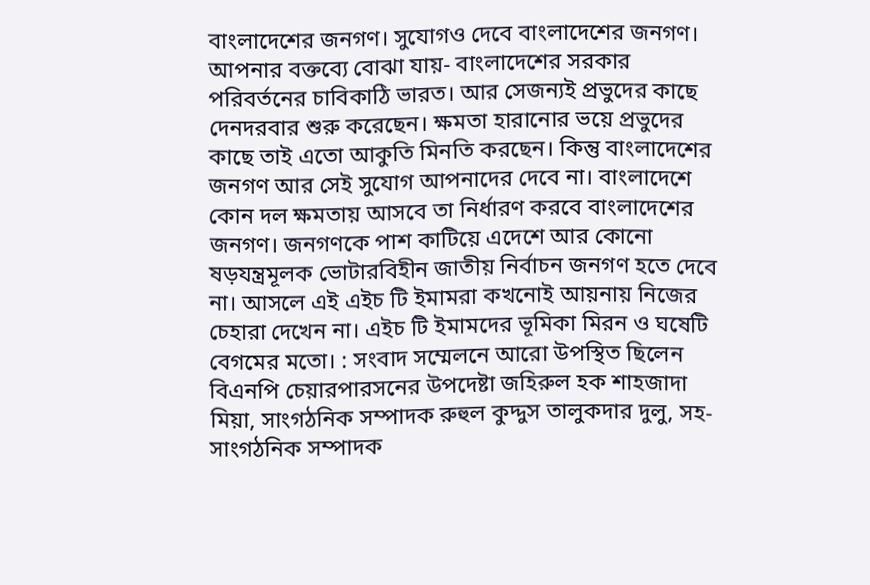বাংলাদেশের জনগণ। সুযোগও দেবে বাংলাদেশের জনগণ। আপনার বক্তব্যে বোঝা যায়- বাংলাদেশের সরকার পরিবর্তনের চাবিকাঠি ভারত। আর সেজন্যই প্রভুদের কাছে দেনদরবার শুরু করেছেন। ক্ষমতা হারানোর ভয়ে প্রভুদের কাছে তাই এতো আকুতি মিনতি করছেন। কিন্তু বাংলাদেশের জনগণ আর সেই সুযোগ আপনাদের দেবে না। বাংলাদেশে কোন দল ক্ষমতায় আসবে তা নির্ধারণ করবে বাংলাদেশের জনগণ। জনগণকে পাশ কাটিয়ে এদেশে আর কোনো ষড়যন্ত্রমূলক ভোটারবিহীন জাতীয় নির্বাচন জনগণ হতে দেবে না। আসলে এই এইচ টি ইমামরা কখনোই আয়নায় নিজের চেহারা দেখেন না। এইচ টি ইমামদের ভূমিকা মিরন ও ঘষেটি বেগমের মতো। : সংবাদ সম্মেলনে আরো উপস্থিত ছিলেন বিএনপি চেয়ারপারসনের উপদেষ্টা জহিরুল হক শাহজাদা মিয়া, সাংগঠনিক সম্পাদক রুহুল কুদ্দুস তালুকদার দুলু, সহ-সাংগঠনিক সম্পাদক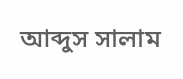আব্দুস সালাম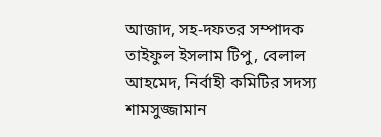আজাদ, সহ-দফতর সম্পাদক তাইফুল ইসলাম টিপু, বেলাল আহমেদ, নির্বাহী কমিটির সদস্য শামসুজ্জামান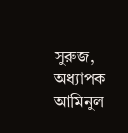সুরুজ, অধ্যাপক আমিনুল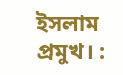ইসলাম প্রমুখ। :